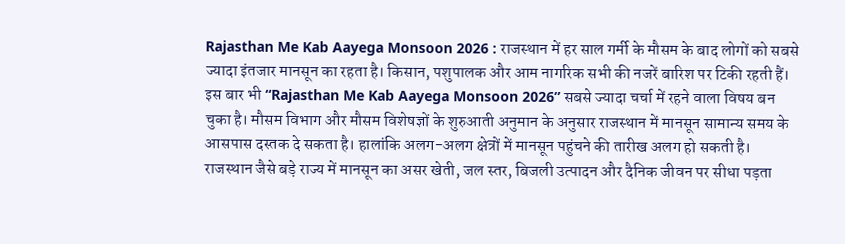Rajasthan Me Kab Aayega Monsoon 2026 : राजस्थान में हर साल गर्मी के मौसम के बाद लोगों को सबसे ज्यादा इंतजार मानसून का रहता है। किसान, पशुपालक और आम नागरिक सभी की नजरें बारिश पर टिकी रहती हैं। इस बार भी “Rajasthan Me Kab Aayega Monsoon 2026” सबसे ज्यादा चर्चा में रहने वाला विषय बन चुका है। मौसम विभाग और मौसम विशेषज्ञों के शुरुआती अनुमान के अनुसार राजस्थान में मानसून सामान्य समय के आसपास दस्तक दे सकता है। हालांकि अलग-अलग क्षेत्रों में मानसून पहुंचने की तारीख अलग हो सकती है।
राजस्थान जैसे बड़े राज्य में मानसून का असर खेती, जल स्तर, बिजली उत्पादन और दैनिक जीवन पर सीधा पड़ता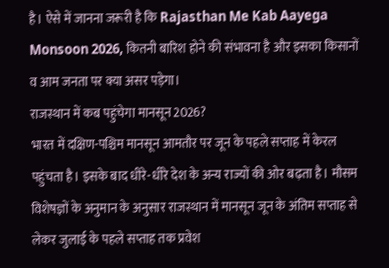है। ऐसे में जानना जरूरी है कि Rajasthan Me Kab Aayega Monsoon 2026, कितनी बारिश होने की संभावना है और इसका किसानों व आम जनता पर क्या असर पड़ेगा।
राजस्थान में कब पहुंचेगा मानसून 2026?
भारत में दक्षिण-पश्चिम मानसून आमतौर पर जून के पहले सप्ताह में केरल पहुंचता है। इसके बाद धीरे-धीरे देश के अन्य राज्यों की ओर बढ़ता है। मौसम विशेषज्ञों के अनुमान के अनुसार राजस्थान में मानसून जून के अंतिम सप्ताह से लेकर जुलाई के पहले सप्ताह तक प्रवेश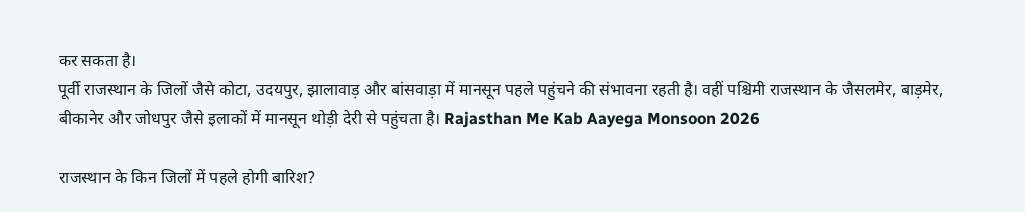कर सकता है।
पूर्वी राजस्थान के जिलों जैसे कोटा, उदयपुर, झालावाड़ और बांसवाड़ा में मानसून पहले पहुंचने की संभावना रहती है। वहीं पश्चिमी राजस्थान के जैसलमेर, बाड़मेर, बीकानेर और जोधपुर जैसे इलाकों में मानसून थोड़ी देरी से पहुंचता है। Rajasthan Me Kab Aayega Monsoon 2026

राजस्थान के किन जिलों में पहले होगी बारिश?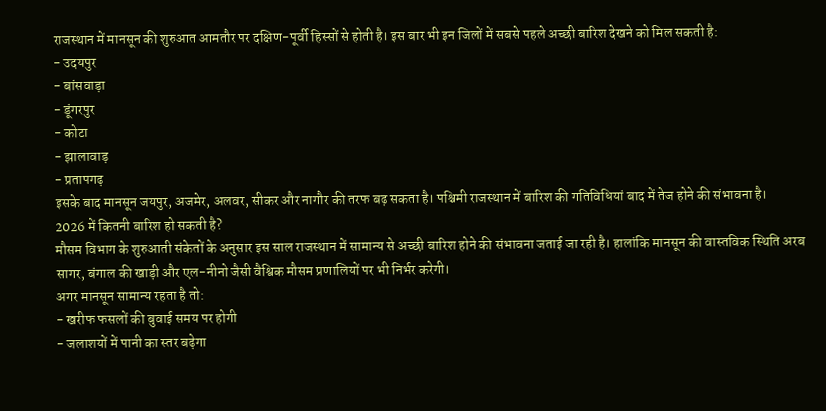राजस्थान में मानसून की शुरुआत आमतौर पर दक्षिण-पूर्वी हिस्सों से होती है। इस बार भी इन जिलों में सबसे पहले अच्छी बारिश देखने को मिल सकती है:
- उदयपुर
- बांसवाड़ा
- डूंगरपुर
- कोटा
- झालावाड़
- प्रतापगढ़
इसके बाद मानसून जयपुर, अजमेर, अलवर, सीकर और नागौर की तरफ बढ़ सकता है। पश्चिमी राजस्थान में बारिश की गतिविधियां बाद में तेज होने की संभावना है।
2026 में कितनी बारिश हो सकती है?
मौसम विभाग के शुरुआती संकेतों के अनुसार इस साल राजस्थान में सामान्य से अच्छी बारिश होने की संभावना जताई जा रही है। हालांकि मानसून की वास्तविक स्थिति अरब सागर, बंगाल की खाड़ी और एल-नीनो जैसी वैश्विक मौसम प्रणालियों पर भी निर्भर करेगी।
अगर मानसून सामान्य रहता है तो:
- खरीफ फसलों की बुवाई समय पर होगी
- जलाशयों में पानी का स्तर बढ़ेगा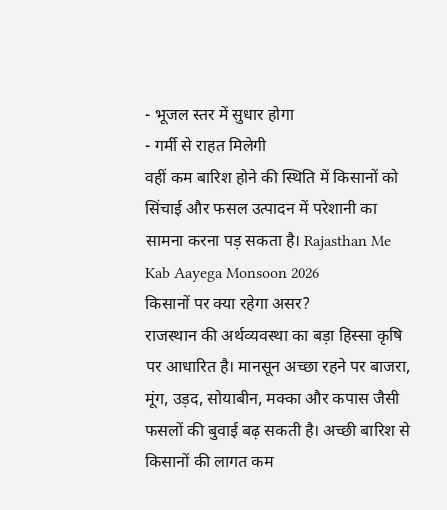- भूजल स्तर में सुधार होगा
- गर्मी से राहत मिलेगी
वहीं कम बारिश होने की स्थिति में किसानों को सिंचाई और फसल उत्पादन में परेशानी का सामना करना पड़ सकता है। Rajasthan Me Kab Aayega Monsoon 2026
किसानों पर क्या रहेगा असर?
राजस्थान की अर्थव्यवस्था का बड़ा हिस्सा कृषि पर आधारित है। मानसून अच्छा रहने पर बाजरा, मूंग, उड़द, सोयाबीन, मक्का और कपास जैसी फसलों की बुवाई बढ़ सकती है। अच्छी बारिश से किसानों की लागत कम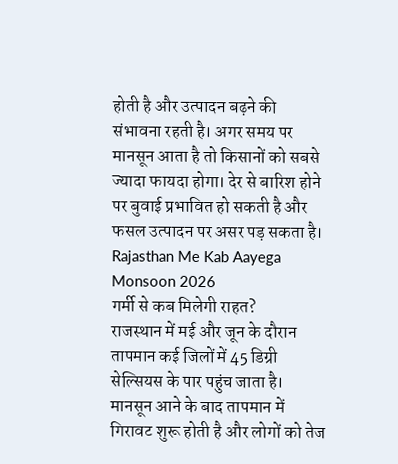होती है और उत्पादन बढ़ने की संभावना रहती है। अगर समय पर मानसून आता है तो किसानों को सबसे ज्यादा फायदा होगा। देर से बारिश होने पर बुवाई प्रभावित हो सकती है और फसल उत्पादन पर असर पड़ सकता है। Rajasthan Me Kab Aayega Monsoon 2026
गर्मी से कब मिलेगी राहत?
राजस्थान में मई और जून के दौरान तापमान कई जिलों में 45 डिग्री सेल्सियस के पार पहुंच जाता है। मानसून आने के बाद तापमान में गिरावट शुरू होती है और लोगों को तेज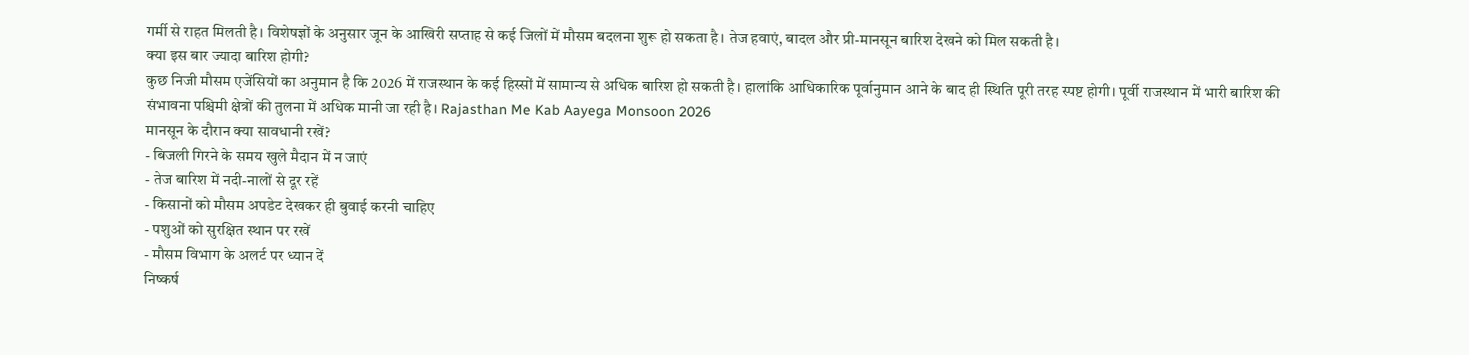गर्मी से राहत मिलती है। विशेषज्ञों के अनुसार जून के आखिरी सप्ताह से कई जिलों में मौसम बदलना शुरू हो सकता है। तेज हवाएं, बादल और प्री-मानसून बारिश देखने को मिल सकती है।
क्या इस बार ज्यादा बारिश होगी?
कुछ निजी मौसम एजेंसियों का अनुमान है कि 2026 में राजस्थान के कई हिस्सों में सामान्य से अधिक बारिश हो सकती है। हालांकि आधिकारिक पूर्वानुमान आने के बाद ही स्थिति पूरी तरह स्पष्ट होगी। पूर्वी राजस्थान में भारी बारिश की संभावना पश्चिमी क्षेत्रों की तुलना में अधिक मानी जा रही है। Rajasthan Me Kab Aayega Monsoon 2026
मानसून के दौरान क्या सावधानी रखें?
- बिजली गिरने के समय खुले मैदान में न जाएं
- तेज बारिश में नदी-नालों से दूर रहें
- किसानों को मौसम अपडेट देखकर ही बुवाई करनी चाहिए
- पशुओं को सुरक्षित स्थान पर रखें
- मौसम विभाग के अलर्ट पर ध्यान दें
निष्कर्ष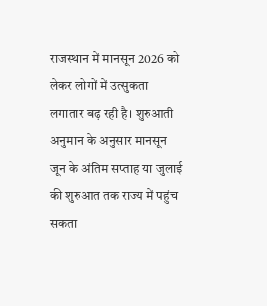राजस्थान में मानसून 2026 को लेकर लोगों में उत्सुकता लगातार बढ़ रही है। शुरुआती अनुमान के अनुसार मानसून जून के अंतिम सप्ताह या जुलाई की शुरुआत तक राज्य में पहुंच सकता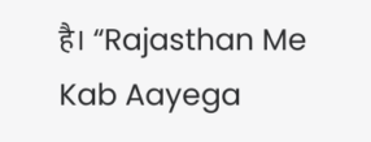है। “Rajasthan Me Kab Aayega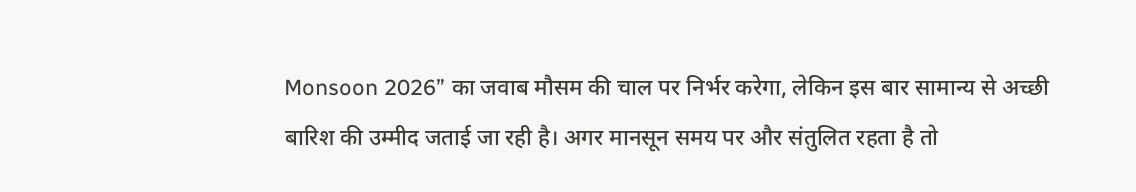Monsoon 2026” का जवाब मौसम की चाल पर निर्भर करेगा, लेकिन इस बार सामान्य से अच्छी बारिश की उम्मीद जताई जा रही है। अगर मानसून समय पर और संतुलित रहता है तो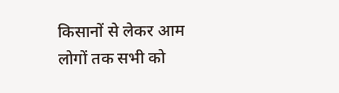किसानों से लेकर आम लोगों तक सभी को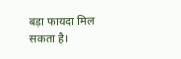बड़ा फायदा मिल सकता है।